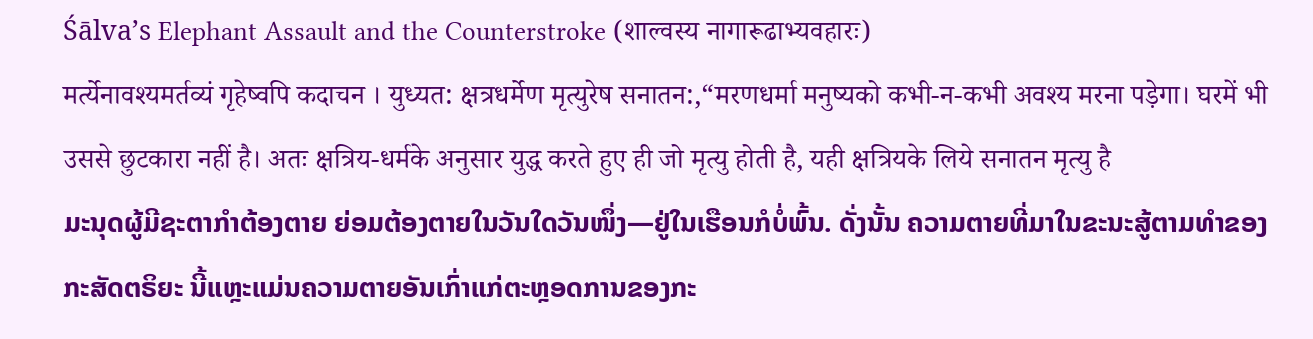Śālva’s Elephant Assault and the Counterstroke (शाल्वस्य नागारूढाभ्यवहारः)
मर्त्येनावश्यमर्तव्यं गृहेष्वपि कदाचन । युध्यत: क्षत्रधर्मेण मृत्युरेष सनातन:,“मरणधर्मा मनुष्यको कभी-न-कभी अवश्य मरना पड़ेगा। घरमें भी उससे छुटकारा नहीं है। अतः क्षत्रिय-धर्मके अनुसार युद्ध करते हुए ही जो मृत्यु होती है, यही क्षत्रियके लिये सनातन मृत्यु है
ມະນຸດຜູ້ມີຊະຕາກຳຕ້ອງຕາຍ ຍ່ອມຕ້ອງຕາຍໃນວັນໃດວັນໜຶ່ງ—ຢູ່ໃນເຮືອນກໍບໍ່ພົ້ນ. ດັ່ງນັ້ນ ຄວາມຕາຍທີ່ມາໃນຂະນະສູ້ຕາມທຳຂອງກະສັດຕຣິຍະ ນີ້ແຫຼະແມ່ນຄວາມຕາຍອັນເກົ່າແກ່ຕະຫຼອດການຂອງກະ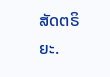ສັດຕຣິຍະ.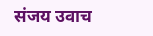संजय उवाच